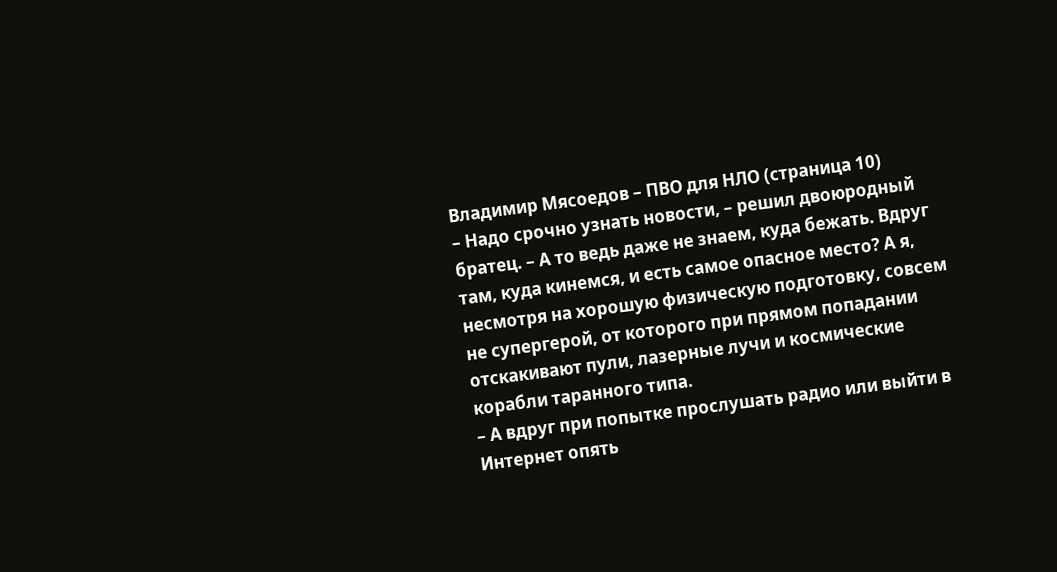Владимир Мясоедов – ПВО для НЛО (страница 10)
– Надо срочно узнать новости, – решил двоюродный братец. – А то ведь даже не знаем, куда бежать. Вдруг там, куда кинемся, и есть самое опасное место? А я, несмотря на хорошую физическую подготовку, совсем не супергерой, от которого при прямом попадании отскакивают пули, лазерные лучи и космические корабли таранного типа.
– А вдруг при попытке прослушать радио или выйти в Интернет опять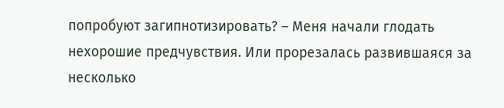попробуют загипнотизировать? – Меня начали глодать нехорошие предчувствия. Или прорезалась развившаяся за несколько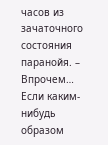часов из зачаточного состояния паранойя. – Впрочем… Если каким-нибудь образом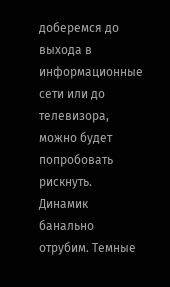доберемся до выхода в информационные сети или до телевизора, можно будет попробовать рискнуть. Динамик банально отрубим. Темные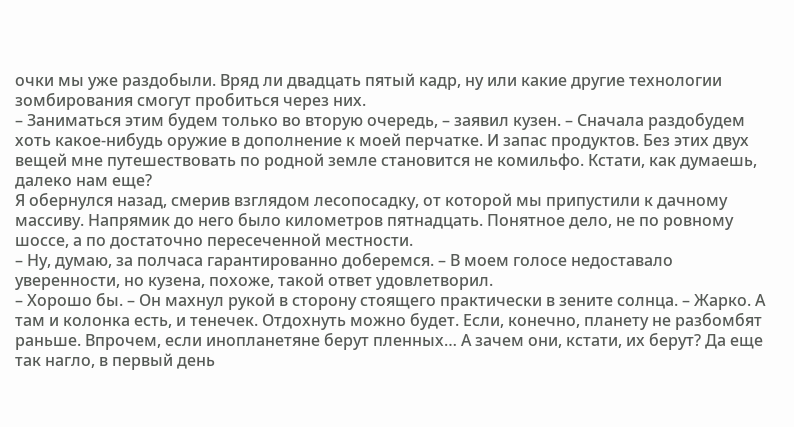очки мы уже раздобыли. Вряд ли двадцать пятый кадр, ну или какие другие технологии зомбирования смогут пробиться через них.
– Заниматься этим будем только во вторую очередь, – заявил кузен. – Сначала раздобудем хоть какое-нибудь оружие в дополнение к моей перчатке. И запас продуктов. Без этих двух вещей мне путешествовать по родной земле становится не комильфо. Кстати, как думаешь, далеко нам еще?
Я обернулся назад, смерив взглядом лесопосадку, от которой мы припустили к дачному массиву. Напрямик до него было километров пятнадцать. Понятное дело, не по ровному шоссе, а по достаточно пересеченной местности.
– Ну, думаю, за полчаса гарантированно доберемся. – В моем голосе недоставало уверенности, но кузена, похоже, такой ответ удовлетворил.
– Хорошо бы. – Он махнул рукой в сторону стоящего практически в зените солнца. – Жарко. А там и колонка есть, и тенечек. Отдохнуть можно будет. Если, конечно, планету не разбомбят раньше. Впрочем, если инопланетяне берут пленных… А зачем они, кстати, их берут? Да еще так нагло, в первый день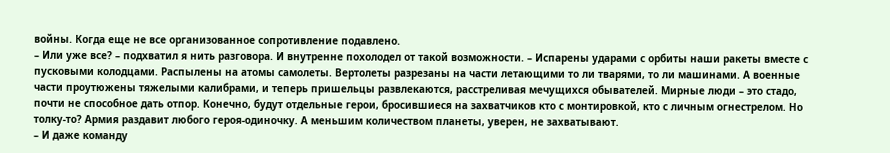войны. Когда еще не все организованное сопротивление подавлено.
– Или уже все? – подхватил я нить разговора. И внутренне похолодел от такой возможности. – Испарены ударами с орбиты наши ракеты вместе с пусковыми колодцами. Распылены на атомы самолеты. Вертолеты разрезаны на части летающими то ли тварями, то ли машинами. А военные части проутюжены тяжелыми калибрами, и теперь пришельцы развлекаются, расстреливая мечущихся обывателей. Мирные люди – это стадо, почти не способное дать отпор. Конечно, будут отдельные герои, бросившиеся на захватчиков кто с монтировкой, кто с личным огнестрелом. Но толку-то? Армия раздавит любого героя-одиночку. А меньшим количеством планеты, уверен, не захватывают.
– И даже команду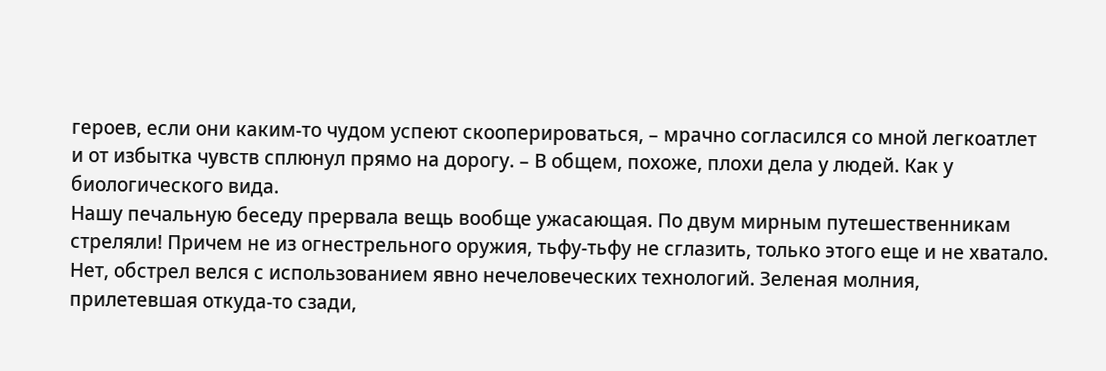героев, если они каким-то чудом успеют скооперироваться, – мрачно согласился со мной легкоатлет и от избытка чувств сплюнул прямо на дорогу. – В общем, похоже, плохи дела у людей. Как у биологического вида.
Нашу печальную беседу прервала вещь вообще ужасающая. По двум мирным путешественникам стреляли! Причем не из огнестрельного оружия, тьфу-тьфу не сглазить, только этого еще и не хватало. Нет, обстрел велся с использованием явно нечеловеческих технологий. Зеленая молния, прилетевшая откуда-то сзади,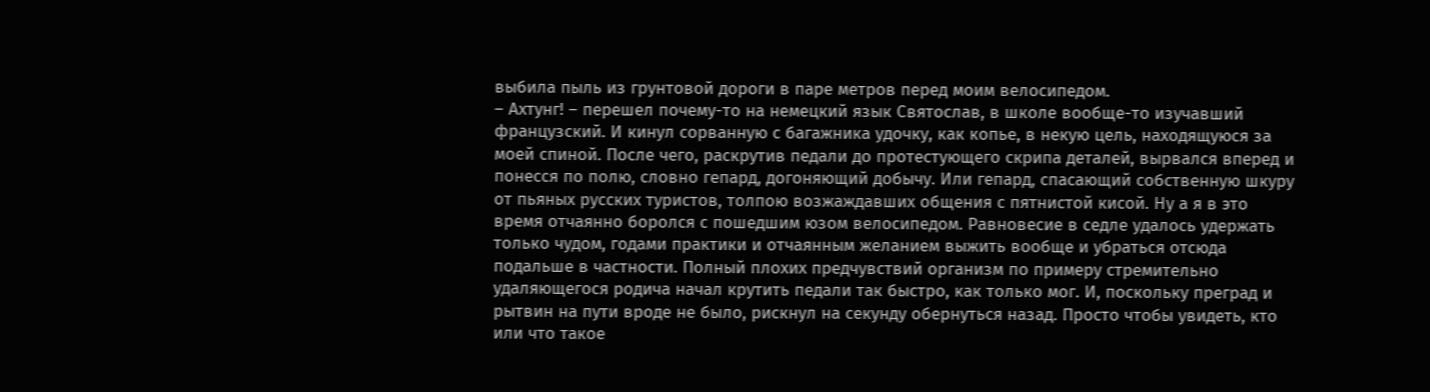выбила пыль из грунтовой дороги в паре метров перед моим велосипедом.
– Ахтунг! – перешел почему-то на немецкий язык Святослав, в школе вообще-то изучавший французский. И кинул сорванную с багажника удочку, как копье, в некую цель, находящуюся за моей спиной. После чего, раскрутив педали до протестующего скрипа деталей, вырвался вперед и понесся по полю, словно гепард, догоняющий добычу. Или гепард, спасающий собственную шкуру от пьяных русских туристов, толпою возжаждавших общения с пятнистой кисой. Ну а я в это время отчаянно боролся с пошедшим юзом велосипедом. Равновесие в седле удалось удержать только чудом, годами практики и отчаянным желанием выжить вообще и убраться отсюда подальше в частности. Полный плохих предчувствий организм по примеру стремительно удаляющегося родича начал крутить педали так быстро, как только мог. И, поскольку преград и рытвин на пути вроде не было, рискнул на секунду обернуться назад. Просто чтобы увидеть, кто или что такое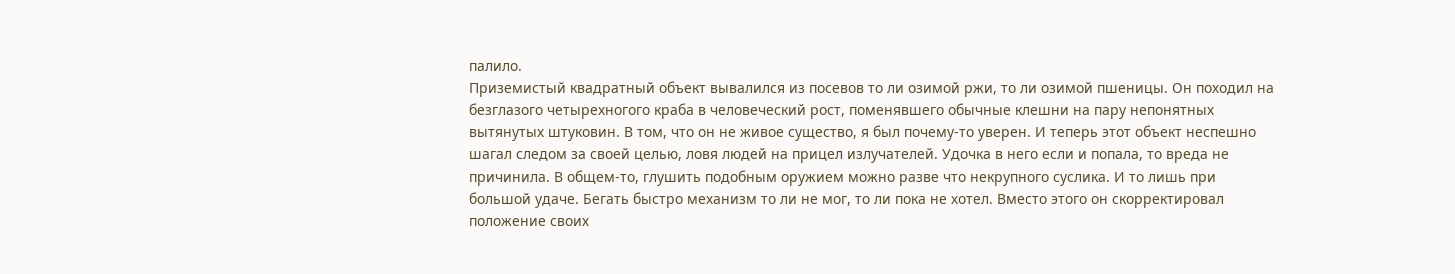палило.
Приземистый квадратный объект вывалился из посевов то ли озимой ржи, то ли озимой пшеницы. Он походил на безглазого четырехногого краба в человеческий рост, поменявшего обычные клешни на пару непонятных вытянутых штуковин. В том, что он не живое существо, я был почему-то уверен. И теперь этот объект неспешно шагал следом за своей целью, ловя людей на прицел излучателей. Удочка в него если и попала, то вреда не причинила. В общем-то, глушить подобным оружием можно разве что некрупного суслика. И то лишь при большой удаче. Бегать быстро механизм то ли не мог, то ли пока не хотел. Вместо этого он скорректировал положение своих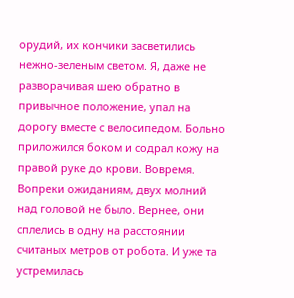орудий, их кончики засветились нежно-зеленым светом. Я, даже не разворачивая шею обратно в привычное положение, упал на дорогу вместе с велосипедом. Больно приложился боком и содрал кожу на правой руке до крови. Вовремя. Вопреки ожиданиям, двух молний над головой не было. Вернее, они сплелись в одну на расстоянии считаных метров от робота. И уже та устремилась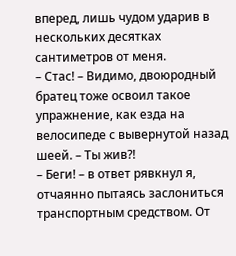вперед, лишь чудом ударив в нескольких десятках сантиметров от меня.
– Стас! – Видимо, двоюродный братец тоже освоил такое упражнение, как езда на велосипеде с вывернутой назад шеей. – Ты жив?!
– Беги! – в ответ рявкнул я, отчаянно пытаясь заслониться транспортным средством. От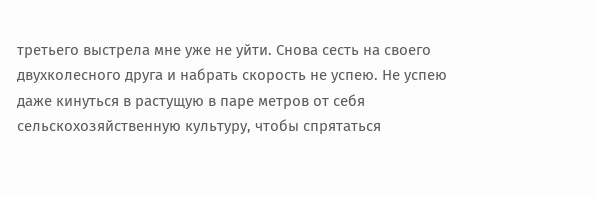третьего выстрела мне уже не уйти. Снова сесть на своего двухколесного друга и набрать скорость не успею. Не успею даже кинуться в растущую в паре метров от себя сельскохозяйственную культуру, чтобы спрятаться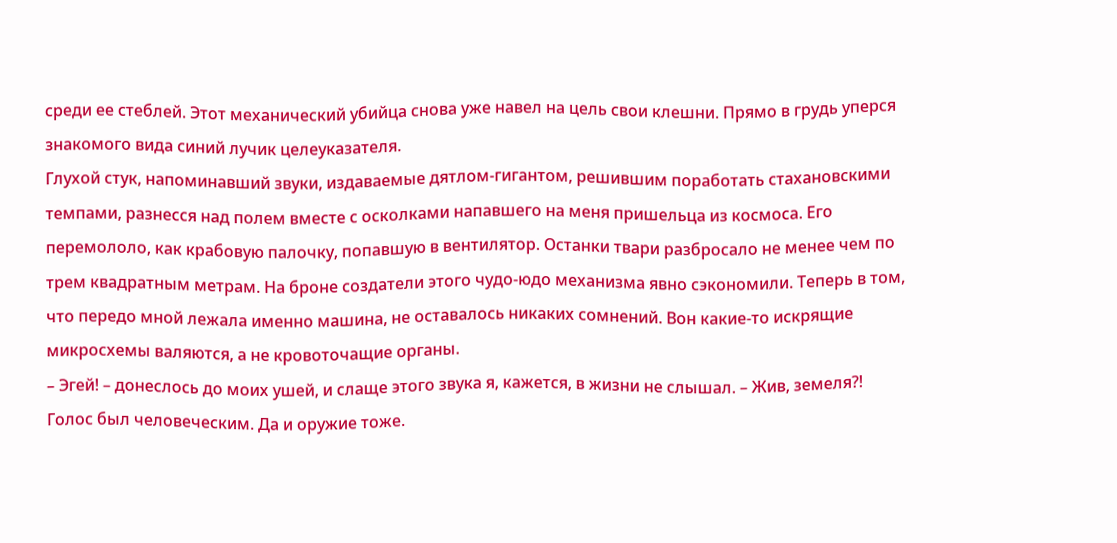среди ее стеблей. Этот механический убийца снова уже навел на цель свои клешни. Прямо в грудь уперся знакомого вида синий лучик целеуказателя.
Глухой стук, напоминавший звуки, издаваемые дятлом-гигантом, решившим поработать стахановскими темпами, разнесся над полем вместе с осколками напавшего на меня пришельца из космоса. Его перемололо, как крабовую палочку, попавшую в вентилятор. Останки твари разбросало не менее чем по трем квадратным метрам. На броне создатели этого чудо-юдо механизма явно сэкономили. Теперь в том, что передо мной лежала именно машина, не оставалось никаких сомнений. Вон какие-то искрящие микросхемы валяются, а не кровоточащие органы.
– Эгей! – донеслось до моих ушей, и слаще этого звука я, кажется, в жизни не слышал. – Жив, земеля?!
Голос был человеческим. Да и оружие тоже.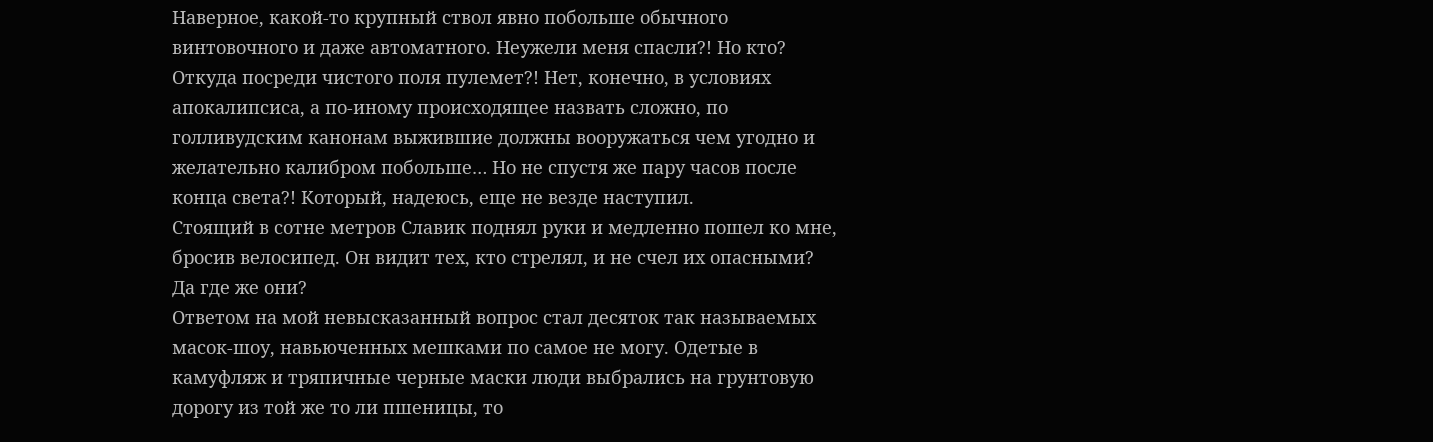Наверное, какой-то крупный ствол явно побольше обычного винтовочного и даже автоматного. Неужели меня спасли?! Но кто? Откуда посреди чистого поля пулемет?! Нет, конечно, в условиях апокалипсиса, а по-иному происходящее назвать сложно, по голливудским канонам выжившие должны вооружаться чем угодно и желательно калибром побольше… Но не спустя же пару часов после конца света?! Который, надеюсь, еще не везде наступил.
Стоящий в сотне метров Славик поднял руки и медленно пошел ко мне, бросив велосипед. Он видит тех, кто стрелял, и не счел их опасными? Да где же они?
Ответом на мой невысказанный вопрос стал десяток так называемых масок-шоу, навьюченных мешками по самое не могу. Одетые в камуфляж и тряпичные черные маски люди выбрались на грунтовую дорогу из той же то ли пшеницы, то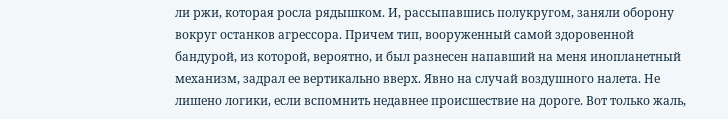ли ржи, которая росла рядышком. И, рассыпавшись полукругом, заняли оборону вокруг останков агрессора. Причем тип, вооруженный самой здоровенной бандурой, из которой, вероятно, и был разнесен напавший на меня инопланетный механизм, задрал ее вертикально вверх. Явно на случай воздушного налета. Не лишено логики, если вспомнить недавнее происшествие на дороге. Вот только жаль,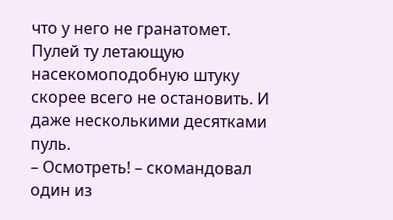что у него не гранатомет. Пулей ту летающую насекомоподобную штуку скорее всего не остановить. И даже несколькими десятками пуль.
– Осмотреть! – скомандовал один из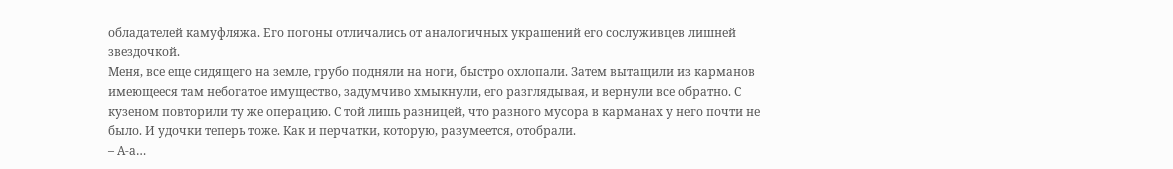обладателей камуфляжа. Его погоны отличались от аналогичных украшений его сослуживцев лишней звездочкой.
Меня, все еще сидящего на земле, грубо подняли на ноги, быстро охлопали. Затем вытащили из карманов имеющееся там небогатое имущество, задумчиво хмыкнули, его разглядывая, и вернули все обратно. С кузеном повторили ту же операцию. С той лишь разницей, что разного мусора в карманах у него почти не было. И удочки теперь тоже. Как и перчатки, которую, разумеется, отобрали.
– А-а…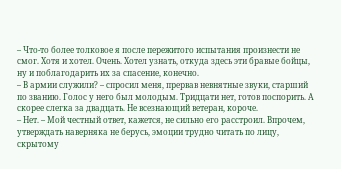– Что-то более толковое я после пережитого испытания произнести не смог. Хотя и хотел. Очень. Хотел узнать, откуда здесь эти бравые бойцы, ну и поблагодарить их за спасение, конечно.
– В армии служили? – спросил меня, прервав невнятные звуки, старший по званию. Голос у него был молодым. Тридцати нет, готов поспорить. А скорее слегка за двадцать. Не всезнающий ветеран, короче.
– Нет. – Мой честный ответ, кажется, не сильно его расстроил. Впрочем, утверждать наверняка не берусь, эмоции трудно читать по лицу, скрытому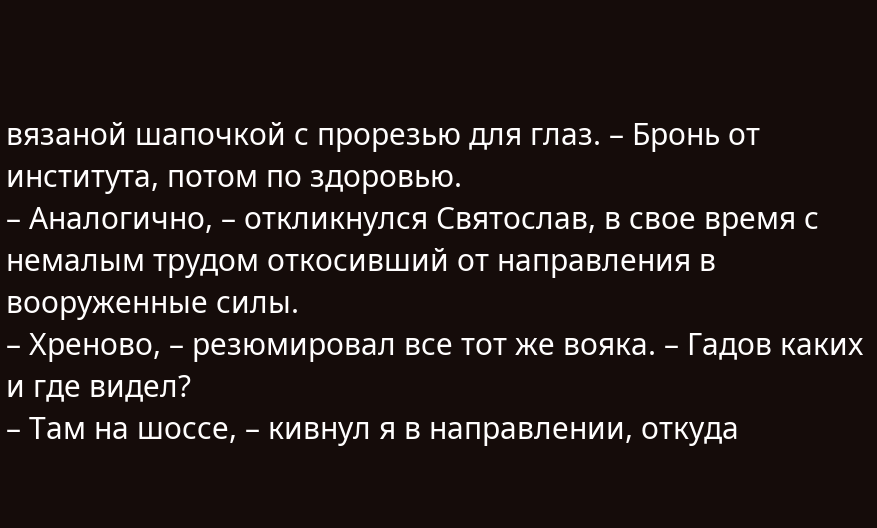вязаной шапочкой с прорезью для глаз. – Бронь от института, потом по здоровью.
– Аналогично, – откликнулся Святослав, в свое время с немалым трудом откосивший от направления в вооруженные силы.
– Хреново, – резюмировал все тот же вояка. – Гадов каких и где видел?
– Там на шоссе, – кивнул я в направлении, откуда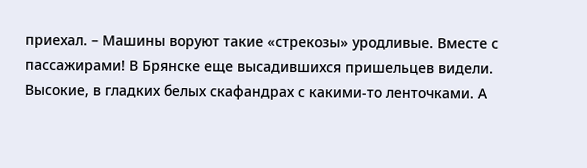приехал. – Машины воруют такие «стрекозы» уродливые. Вместе с пассажирами! В Брянске еще высадившихся пришельцев видели. Высокие, в гладких белых скафандрах с какими-то ленточками. А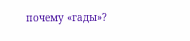почему «гады»?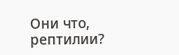Они что, рептилии?